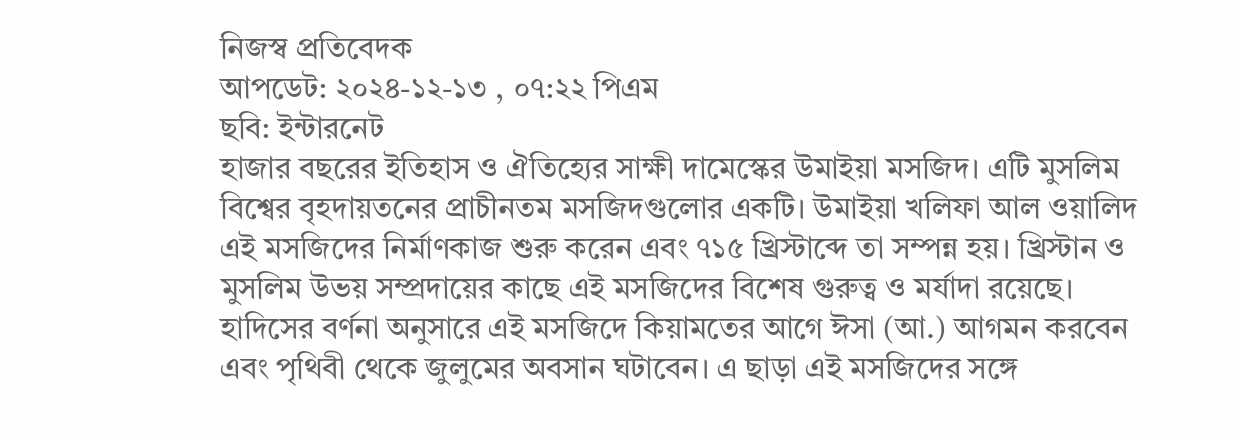নিজস্ব প্রতিবেদক
আপডেট: ২০২৪-১২-১৩ , ০৭:২২ পিএম
ছবি: ইন্টারনেট
হাজার বছরের ইতিহাস ও ঐতিহ্যের সাক্ষী দামেস্কের উমাইয়া মসজিদ। এটি মুসলিম বিশ্বের বৃহদায়তনের প্রাচীনতম মসজিদগুলোর একটি। উমাইয়া খলিফা আল ওয়ালিদ এই মসজিদের নির্মাণকাজ শুরু করেন এবং ৭১৫ খ্রিস্টাব্দে তা সম্পন্ন হয়। খ্রিস্টান ও মুসলিম উভয় সম্প্রদায়ের কাছে এই মসজিদের বিশেষ গুরুত্ব ও মর্যাদা রয়েছে।
হাদিসের বর্ণনা অনুসারে এই মসজিদে কিয়ামতের আগে ঈসা (আ.) আগমন করবেন এবং পৃথিবী থেকে জুলুমের অবসান ঘটাবেন। এ ছাড়া এই মসজিদের সঙ্গে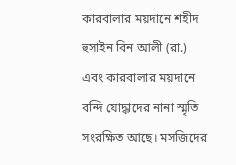কারবালার ময়দানে শহীদ হুসাইন বিন আলী (রা.) এবং কারবালার ময়দানে বন্দি যোদ্ধাদের নানা স্মৃতি সংরক্ষিত আছে। মসজিদের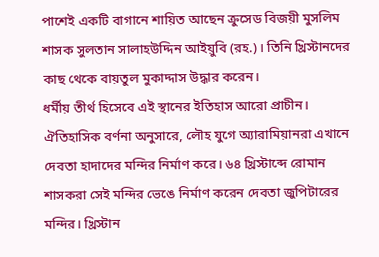পাশেই একটি বাগানে শায়িত আছেন ক্রুসেড বিজয়ী মুসলিম শাসক সুলতান সালাহউদ্দিন আইয়ুবি (রহ.)। তিনি খ্রিস্টানদের কাছ থেকে বায়তুল মুকাদ্দাস উদ্ধার করেন।
ধর্মীয় তীর্থ হিসেবে এই স্থানের ইতিহাস আরো প্রাচীন। ঐতিহাসিক বর্ণনা অনুসারে, লৌহ যুগে অ্যারামিয়ানরা এখানে দেবতা হাদাদের মন্দির নির্মাণ করে। ৬৪ খ্রিস্টাব্দে রোমান শাসকরা সেই মন্দির ভেঙে নির্মাণ করেন দেবতা জুপিটারের মন্দির। খ্রিস্টান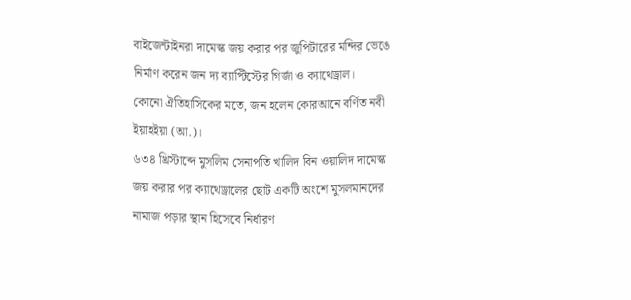বাইজেন্টাইনরা দামেস্ক জয় করার পর জুপিটারের মন্দির ভেঙে নির্মাণ করেন জন দ্য ব্যাপ্টিস্টের গির্জা ও ক্যাথেড্রাল।
কোনো ঐতিহাসিকের মতে, জন হলেন কোরআনে বর্ণিত নবী ইয়াহইয়া (আ.)।
৬৩৪ খ্রিস্টাব্দে মুসলিম সেনাপতি খালিদ বিন ওয়ালিদ দামেস্ক জয় করার পর ক্যাথেড্রালের ছোট একটি অংশে মুসলমানদের নামাজ পড়ার স্থান হিসেবে নির্ধারণ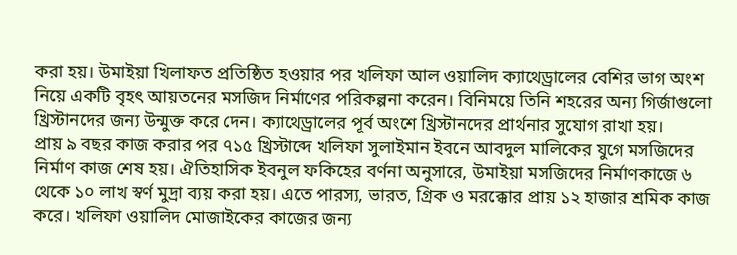করা হয়। উমাইয়া খিলাফত প্রতিষ্ঠিত হওয়ার পর খলিফা আল ওয়ালিদ ক্যাথেড্রালের বেশির ভাগ অংশ নিয়ে একটি বৃহৎ আয়তনের মসজিদ নির্মাণের পরিকল্পনা করেন। বিনিময়ে তিনি শহরের অন্য গির্জাগুলো খ্রিস্টানদের জন্য উন্মুক্ত করে দেন। ক্যাথেড্রালের পূর্ব অংশে খ্রিস্টানদের প্রার্থনার সুযোগ রাখা হয়।
প্রায় ৯ বছর কাজ করার পর ৭১৫ খ্রিস্টাব্দে খলিফা সুলাইমান ইবনে আবদুল মালিকের যুগে মসজিদের নির্মাণ কাজ শেষ হয়। ঐতিহাসিক ইবনুল ফকিহের বর্ণনা অনুসারে, উমাইয়া মসজিদের নির্মাণকাজে ৬ থেকে ১০ লাখ স্বর্ণ মুদ্রা ব্যয় করা হয়। এতে পারস্য, ভারত, গ্রিক ও মরক্কোর প্রায় ১২ হাজার শ্রমিক কাজ করে। খলিফা ওয়ালিদ মোজাইকের কাজের জন্য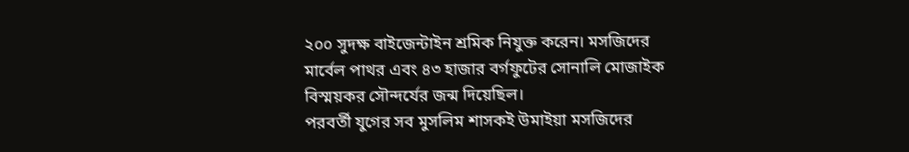২০০ সুদক্ষ বাইজেন্টাইন শ্রমিক নিযুক্ত করেন। মসজিদের মার্বেল পাথর এবং ৪৩ হাজার বর্গফুটের সোনালি মোজাইক বিস্ময়কর সৌন্দর্যের জন্ম দিয়েছিল।
পরবর্তী যুগের সব মুসলিম শাসকই উমাইয়া মসজিদের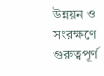উন্নয়ন ও সংরক্ষণে গুরুত্বপূর্ণ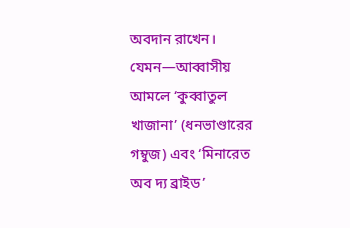অবদান রাখেন। যেমন—আব্বাসীয় আমলে ‘কুব্বাতুল খাজানা’ (ধনভাণ্ডারের গম্বুজ) এবং ‘মিনারেত অব দ্য ব্রাইড’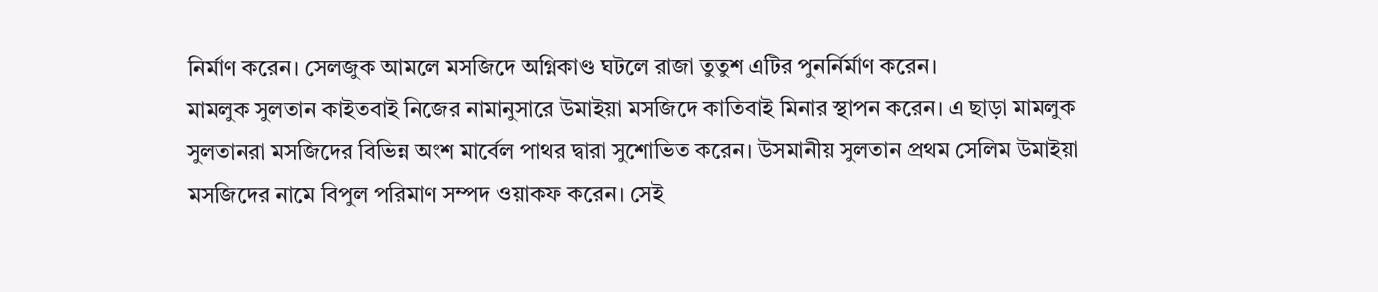নির্মাণ করেন। সেলজুক আমলে মসজিদে অগ্নিকাণ্ড ঘটলে রাজা তুতুশ এটির পুনর্নির্মাণ করেন।
মামলুক সুলতান কাইতবাই নিজের নামানুসারে উমাইয়া মসজিদে কাতিবাই মিনার স্থাপন করেন। এ ছাড়া মামলুক সুলতানরা মসজিদের বিভিন্ন অংশ মার্বেল পাথর দ্বারা সুশোভিত করেন। উসমানীয় সুলতান প্রথম সেলিম উমাইয়া মসজিদের নামে বিপুল পরিমাণ সম্পদ ওয়াকফ করেন। সেই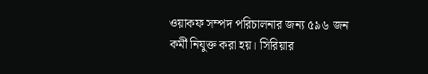ওয়াকফ সম্পদ পরিচালনার জন্য ৫৯৬ জন কর্মী নিযুক্ত করা হয়। সিরিয়ার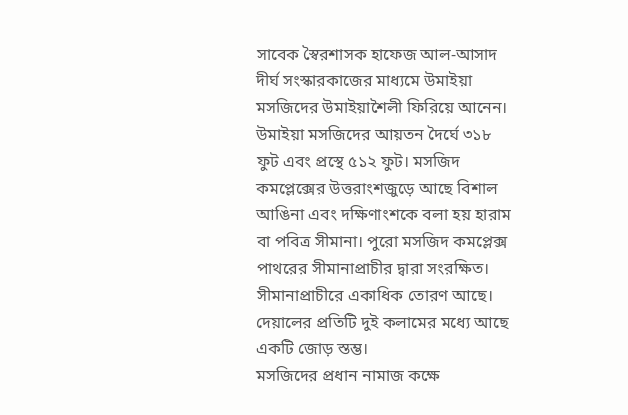সাবেক স্বৈরশাসক হাফেজ আল-আসাদ দীর্ঘ সংস্কারকাজের মাধ্যমে উমাইয়া মসজিদের উমাইয়াশৈলী ফিরিয়ে আনেন।
উমাইয়া মসজিদের আয়তন দৈর্ঘে ৩১৮ ফুট এবং প্রস্থে ৫১২ ফুট। মসজিদ কমপ্লেক্সের উত্তরাংশজুড়ে আছে বিশাল আঙিনা এবং দক্ষিণাংশকে বলা হয় হারাম বা পবিত্র সীমানা। পুরো মসজিদ কমপ্লেক্স পাথরের সীমানাপ্রাচীর দ্বারা সংরক্ষিত। সীমানাপ্রাচীরে একাধিক তোরণ আছে। দেয়ালের প্রতিটি দুই কলামের মধ্যে আছে একটি জোড় স্তম্ভ।
মসজিদের প্রধান নামাজ কক্ষে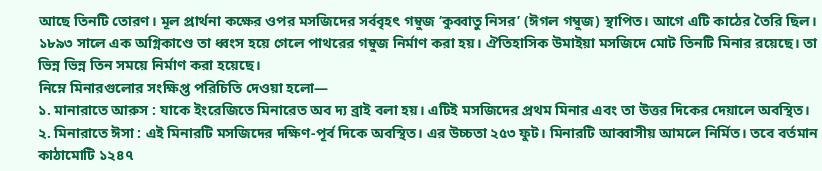আছে তিনটি তোরণ। মূল প্রার্থনা কক্ষের ওপর মসজিদের সর্ববৃহৎ গম্বুজ ‘কুব্বাতু নিসর’ (ঈগল গম্বুজ) স্থাপিত। আগে এটি কাঠের তৈরি ছিল। ১৮৯৩ সালে এক অগ্নিকাণ্ডে তা ধ্বংস হয়ে গেলে পাথরের গম্বুজ নির্মাণ করা হয়। ঐতিহাসিক উমাইয়া মসজিদে মোট তিনটি মিনার রয়েছে। তা ভিন্ন ভিন্ন তিন সময়ে নির্মাণ করা হয়েছে।
নিম্নে মিনারগুলোর সংক্ষিপ্ত পরিচিতি দেওয়া হলো—
১. মানারাতে আরুস : যাকে ইংরেজিতে মিনারেত অব দ্য ব্রাই বলা হয়। এটিই মসজিদের প্রথম মিনার এবং তা উত্তর দিকের দেয়ালে অবস্থিত।
২. মিনারাতে ঈসা : এই মিনারটি মসজিদের দক্ষিণ-পূর্ব দিকে অবস্থিত। এর উচ্চতা ২৫৩ ফুট। মিনারটি আব্বাসীয় আমলে নির্মিত। তবে বর্তমান কাঠামোটি ১২৪৭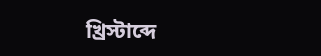খ্রিস্টাব্দে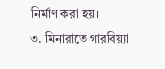নির্মাণ করা হয়।
৩. মিনারাতে গারবিয়্যা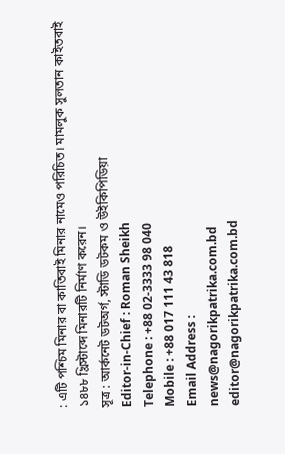: এটি পশ্চিম মিনার বা কাতিবাই মিনার নামেও পরিচিত। মামলুক সুলতান কাইতবাই ১৪৮৮ খ্রিস্টাব্দে মিনারটি নির্মাণ করেন।
সূত্র : আর্কনেট ডটঅর্গ, স্টাডি ডটকম ও উইকিপিডিয়া
Editor-in-Chief : Roman Sheikh
Telephone : +88 02-3333 98 040
Mobile : +88 017 111 43 818
Email Address :
news@nagorikpatrika.com.bd
editor@nagorikpatrika.com.bd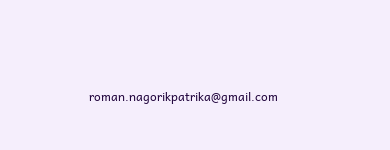roman.nagorikpatrika@gmail.com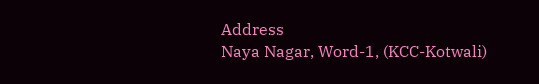Address
Naya Nagar, Word-1, (KCC-Kotwali)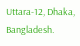Uttara-12, Dhaka, Bangladesh.